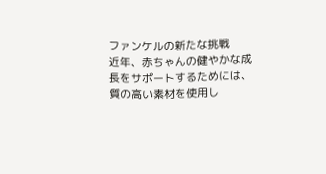ファンケルの新たな挑戦
近年、赤ちゃんの健やかな成長をサポートするためには、質の高い素材を使用し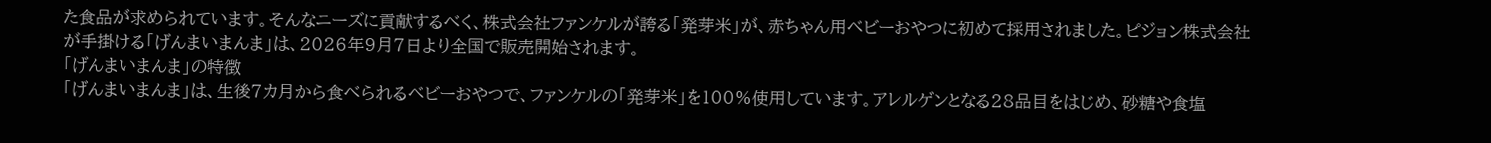た食品が求められています。そんなニーズに貢献するべく、株式会社ファンケルが誇る「発芽米」が、赤ちゃん用ベビーおやつに初めて採用されました。ピジョン株式会社が手掛ける「げんまいまんま」は、2026年9月7日より全国で販売開始されます。
「げんまいまんま」の特徴
「げんまいまんま」は、生後7カ月から食べられるベビーおやつで、ファンケルの「発芽米」を100%使用しています。アレルゲンとなる28品目をはじめ、砂糖や食塩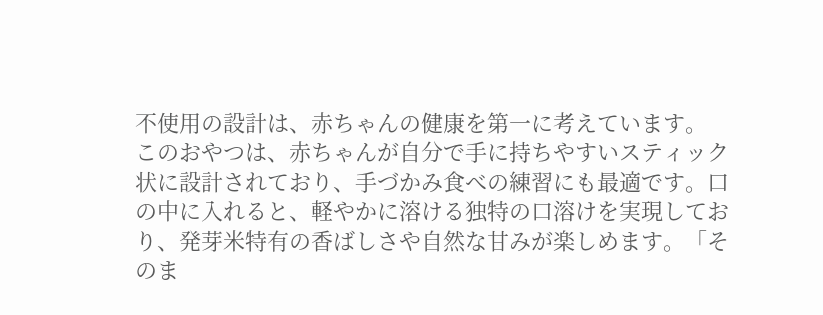不使用の設計は、赤ちゃんの健康を第一に考えています。
このおやつは、赤ちゃんが自分で手に持ちやすいスティック状に設計されており、手づかみ食べの練習にも最適です。口の中に入れると、軽やかに溶ける独特の口溶けを実現しており、発芽米特有の香ばしさや自然な甘みが楽しめます。「そのま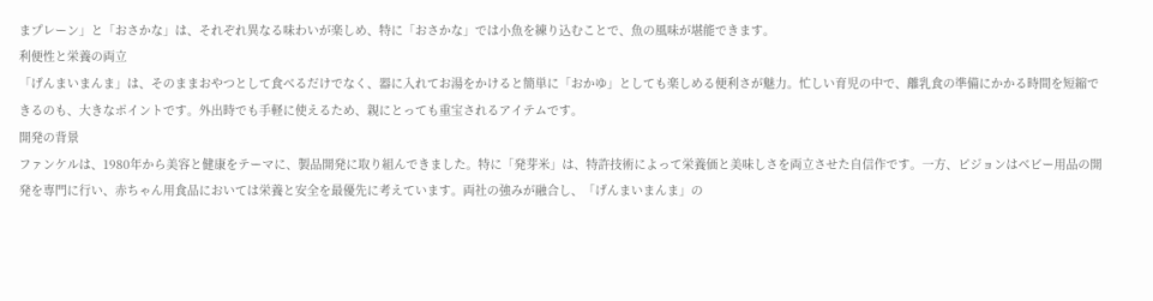まプレーン」と「おさかな」は、それぞれ異なる味わいが楽しめ、特に「おさかな」では小魚を練り込むことで、魚の風味が堪能できます。
利便性と栄養の両立
「げんまいまんま」は、そのままおやつとして食べるだけでなく、器に入れてお湯をかけると簡単に「おかゆ」としても楽しめる便利さが魅力。忙しい育児の中で、離乳食の準備にかかる時間を短縮できるのも、大きなポイントです。外出時でも手軽に使えるため、親にとっても重宝されるアイテムです。
開発の背景
ファンケルは、1980年から美容と健康をテーマに、製品開発に取り組んできました。特に「発芽米」は、特許技術によって栄養価と美味しさを両立させた自信作です。一方、ピジョンはベビー用品の開発を専門に行い、赤ちゃん用食品においては栄養と安全を最優先に考えています。両社の強みが融合し、「げんまいまんま」の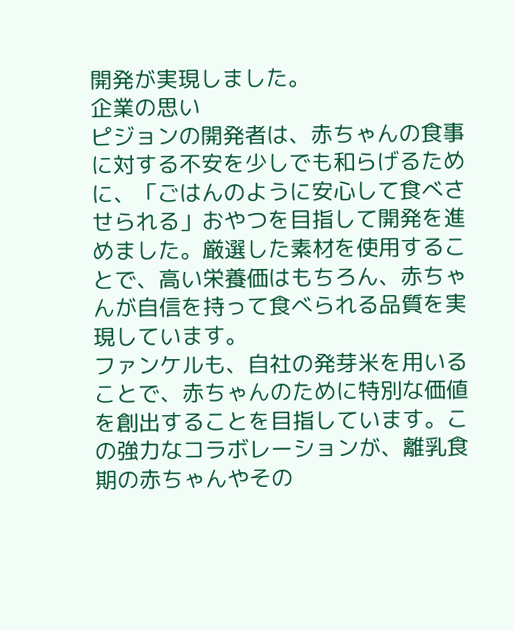開発が実現しました。
企業の思い
ピジョンの開発者は、赤ちゃんの食事に対する不安を少しでも和らげるために、「ごはんのように安心して食べさせられる」おやつを目指して開発を進めました。厳選した素材を使用することで、高い栄養価はもちろん、赤ちゃんが自信を持って食べられる品質を実現しています。
ファンケルも、自社の発芽米を用いることで、赤ちゃんのために特別な価値を創出することを目指しています。この強力なコラボレーションが、離乳食期の赤ちゃんやその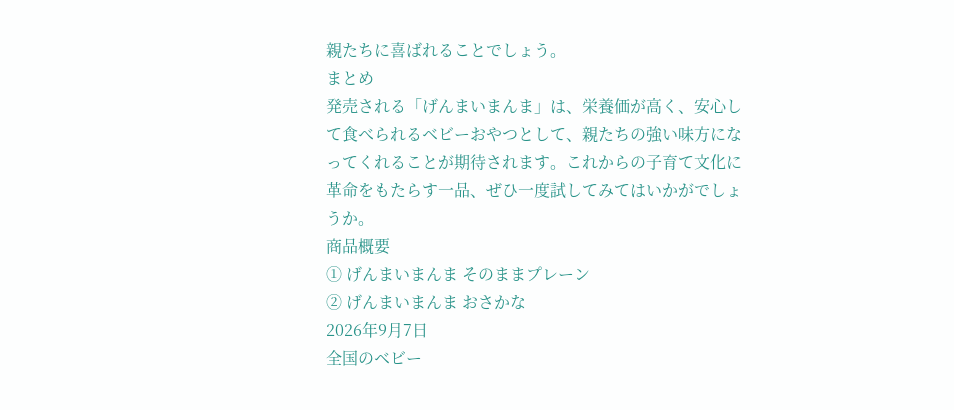親たちに喜ばれることでしょう。
まとめ
発売される「げんまいまんま」は、栄養価が高く、安心して食べられるベビーおやつとして、親たちの強い味方になってくれることが期待されます。これからの子育て文化に革命をもたらす一品、ぜひ一度試してみてはいかがでしょうか。
商品概要
① げんまいまんま そのままプレーン
② げんまいまんま おさかな
2026年9月7日
全国のベビー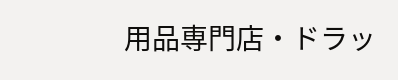用品専門店・ドラッ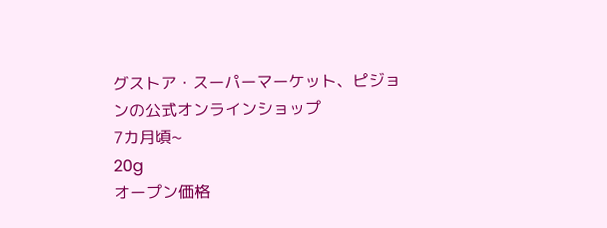グストア・スーパーマーケット、ピジョンの公式オンラインショップ
7カ月頃~
20g
オープン価格